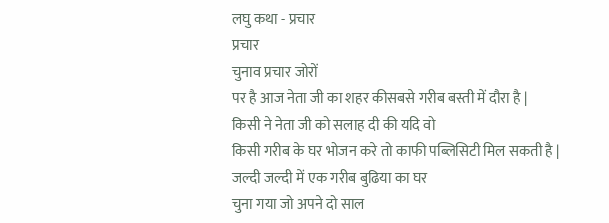लघु कथा - प्रचार
प्रचार
चुनाव प्रचार जोरों
पर है आज नेता जी का शहर कीसबसे गरीब बस्ती में दौरा है |
किसी ने नेता जी को सलाह दी की यदि वो
किसी गरीब के घर भोजन करे तो काफी पब्लिसिटी मिल सकती है |
जल्दी जल्दी में एक गरीब बुढिया का घर
चुना गया जो अपने दो साल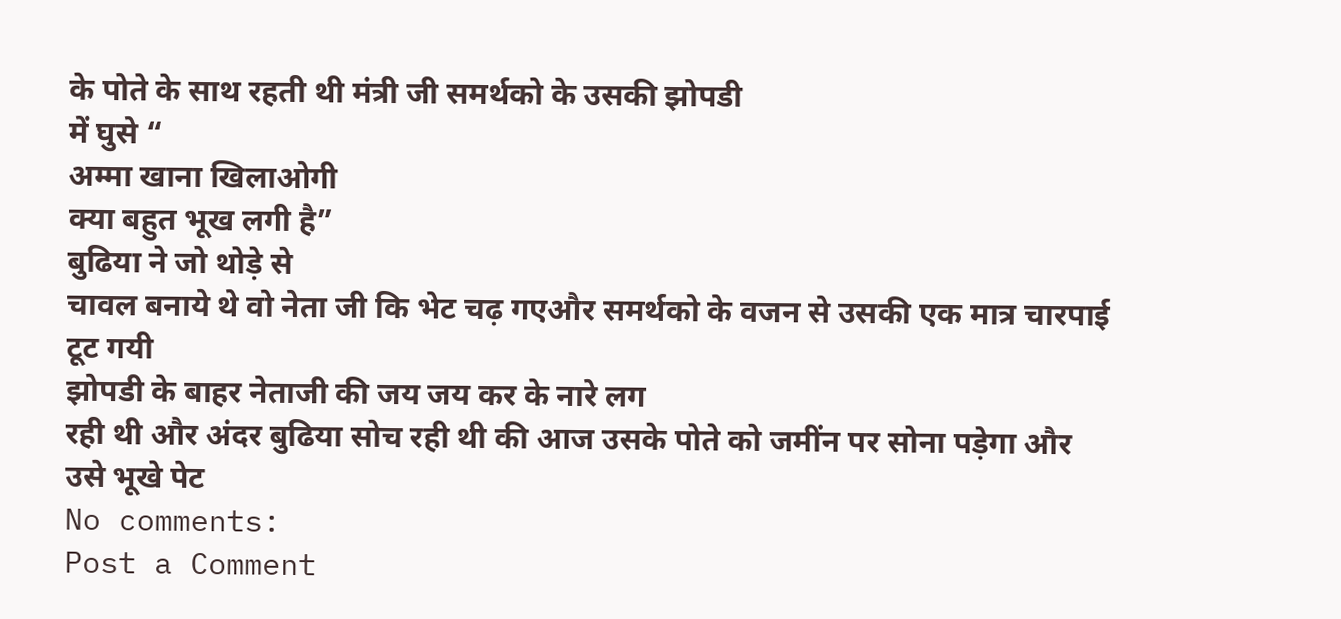के पोते के साथ रहती थी मंत्री जी समर्थको के उसकी झोपडी
में घुसे “
अम्मा खाना खिलाओगी
क्या बहुत भूख लगी है”
बुढिया ने जो थोड़े से
चावल बनाये थे वो नेता जी कि भेट चढ़ गएऔर समर्थको के वजन से उसकी एक मात्र चारपाई
टूट गयी
झोपडी के बाहर नेताजी की जय जय कर के नारे लग
रही थी और अंदर बुढिया सोच रही थी की आज उसके पोते को जमींन पर सोना पड़ेगा और
उसे भूखे पेट
No comments:
Post a Comment